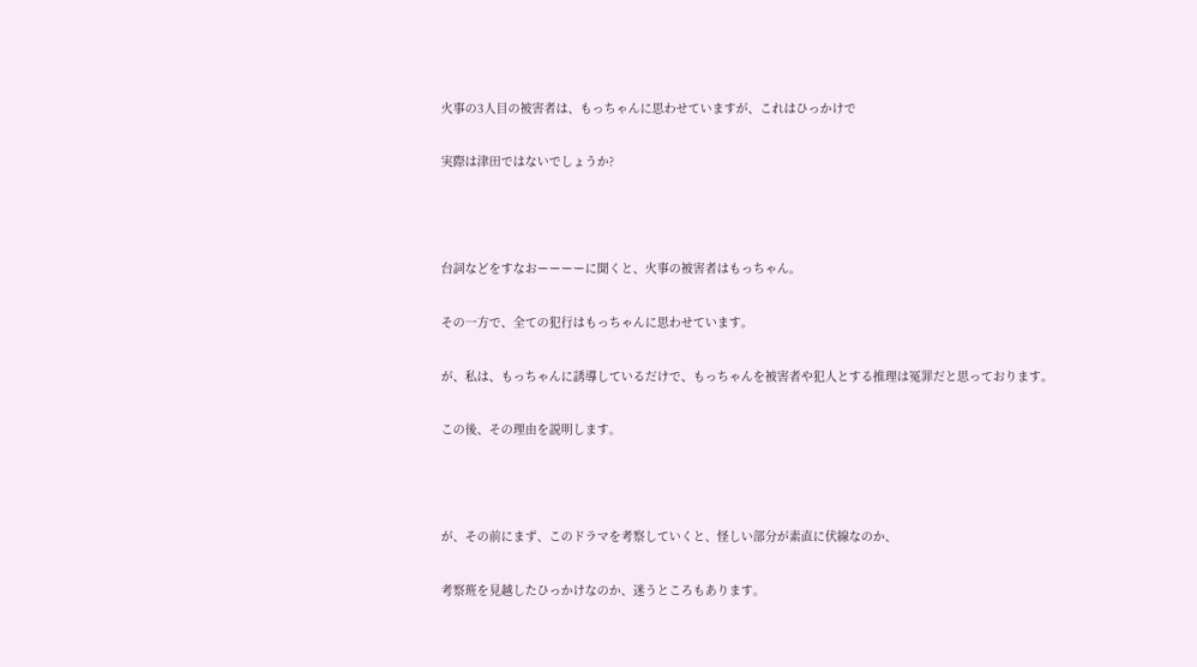火事の3人目の被害者は、もっちゃんに思わせていますが、これはひっかけで

実際は津田ではないでしょうか?



台詞などをすなおーーーーに聞くと、火事の被害者はもっちゃん。

その一方で、全ての犯行はもっちゃんに思わせています。

が、私は、もっちゃんに誘導しているだけで、もっちゃんを被害者や犯人とする推理は冤罪だと思っております。

この後、その理由を説明します。



が、その前にまず、このドラマを考察していくと、怪しい部分が素直に伏線なのか、

考察班を見越したひっかけなのか、迷うところもあります。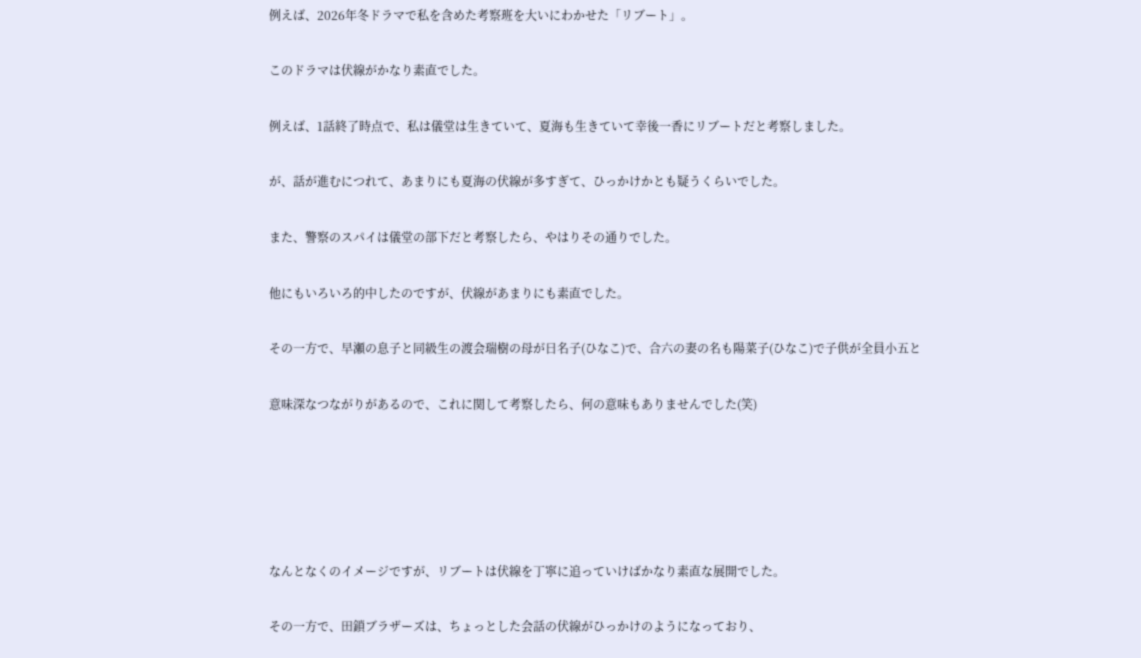例えば、2026年冬ドラマで私を含めた考察班を大いにわかせた「リブート」。

このドラマは伏線がかなり素直でした。

例えば、1話終了時点で、私は儀堂は生きていて、夏海も生きていて幸後一香にリブートだと考察しました。

が、話が進むにつれて、あまりにも夏海の伏線が多すぎて、ひっかけかとも疑うくらいでした。

また、警察のスパイは儀堂の部下だと考察したら、やはりその通りでした。

他にもいろいろ的中したのですが、伏線があまりにも素直でした。

その一方で、早瀬の息子と同級生の渡会瑞樹の母が日名子(ひなこ)で、合六の妻の名も陽菜子(ひなこ)で子供が全員小五と

意味深なつながりがあるので、これに関して考察したら、何の意味もありませんでした(笑)





なんとなくのイメージですが、リブートは伏線を丁寧に追っていけばかなり素直な展開でした。

その一方で、田鎖ブラザーズは、ちょっとした会話の伏線がひっかけのようになっており、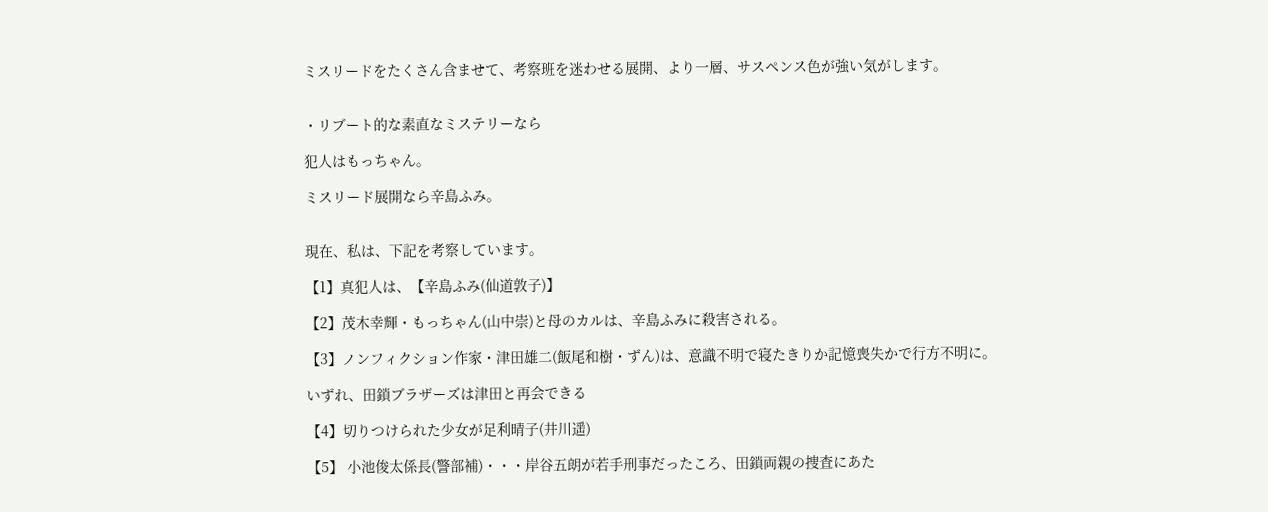ミスリードをたくさん含ませて、考察班を迷わせる展開、より一層、サスペンス色が強い気がします。


・リブート的な素直なミステリーなら

犯人はもっちゃん。

ミスリード展開なら辛島ふみ。


現在、私は、下記を考察しています。

【1】真犯人は、【辛島ふみ(仙道敦子)】

【2】茂木幸輝・もっちゃん(山中崇)と母のカルは、辛島ふみに殺害される。

【3】ノンフィクション作家・津田雄二(飯尾和樹・ずん)は、意識不明で寝たきりか記憶喪失かで行方不明に。

いずれ、田鎖ブラザーズは津田と再会できる

【4】切りつけられた少女が足利晴子(井川遥)

【5】 小池俊太係長(警部補)・・・岸谷五朗が若手刑事だったころ、田鎖両親の捜査にあた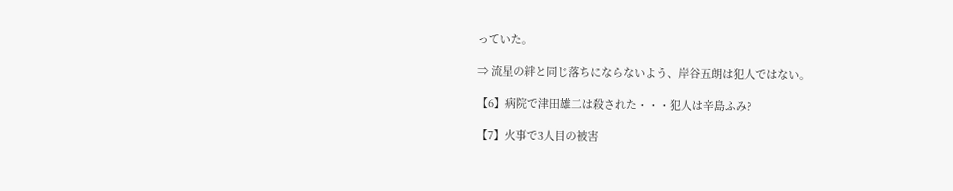っていた。

⇒ 流星の絆と同じ落ちにならないよう、岸谷五朗は犯人ではない。

【6】病院で津田雄二は殺された・・・犯人は辛島ふみ?

【7】火事で3人目の被害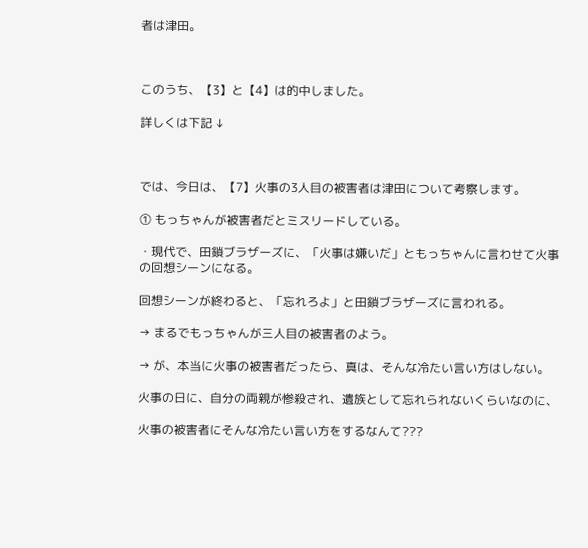者は津田。



このうち、【3】と【4】は的中しました。

詳しくは下記 ↓



では、今日は、【7】火事の3人目の被害者は津田について考察します。

① もっちゃんが被害者だとミスリードしている。

・現代で、田鎖ブラザーズに、「火事は嫌いだ」ともっちゃんに言わせて火事の回想シーンになる。

回想シーンが終わると、「忘れろよ」と田鎖ブラザーズに言われる。

→ まるでもっちゃんが三人目の被害者のよう。

→ が、本当に火事の被害者だったら、真は、そんな冷たい言い方はしない。

火事の日に、自分の両親が惨殺され、遺族として忘れられないくらいなのに、

火事の被害者にそんな冷たい言い方をするなんて???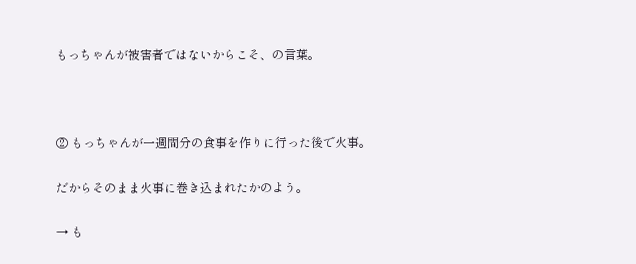もっちゃんが被害者ではないからこそ、の言葉。



② もっちゃんが一週間分の食事を作りに行った後で火事。

だからそのまま火事に巻き込まれたかのよう。

→ も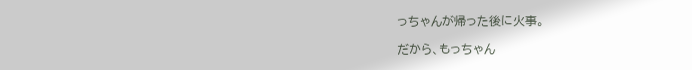っちゃんが帰った後に火事。

だから、もっちゃん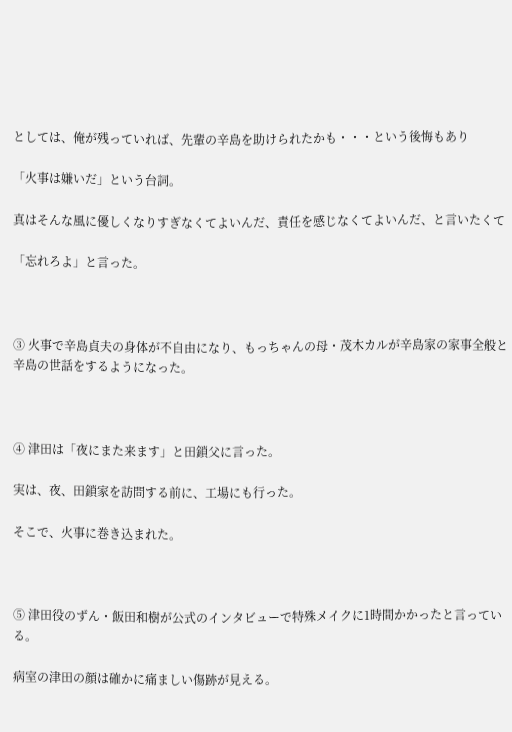としては、俺が残っていれば、先輩の辛島を助けられたかも・・・という後悔もあり

「火事は嫌いだ」という台詞。

真はそんな風に優しくなりすぎなくてよいんだ、責任を感じなくてよいんだ、と言いたくて

「忘れろよ」と言った。



③ 火事で辛島貞夫の身体が不自由になり、もっちゃんの母・茂木カルが辛島家の家事全般と辛島の世話をするようになった。



④ 津田は「夜にまた来ます」と田鎖父に言った。

実は、夜、田鎖家を訪問する前に、工場にも行った。

そこで、火事に巻き込まれた。



⑤ 津田役のずん・飯田和樹が公式のインタビューで特殊メイクに1時間かかったと言っている。

病室の津田の顔は確かに痛ましい傷跡が見える。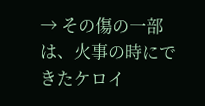→ その傷の一部は、火事の時にできたケロイ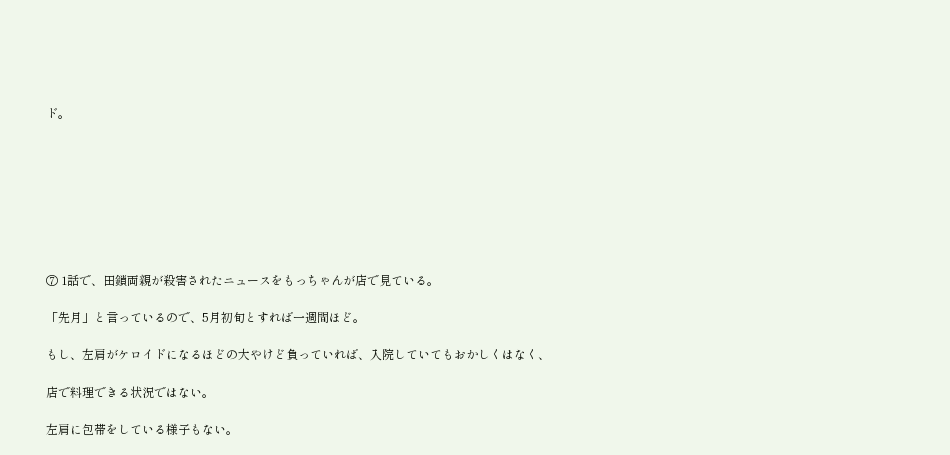ド。








⑦ 1話で、田鎖両親が殺害されたニュースをもっちゃんが店で見ている。

「先月」と言っているので、5月初旬とすれば一週間ほど。

もし、左肩がケロイドになるほどの大やけど負っていれば、入院していてもおかしくはなく、

店で料理できる状況ではない。

左肩に包帯をしている様子もない。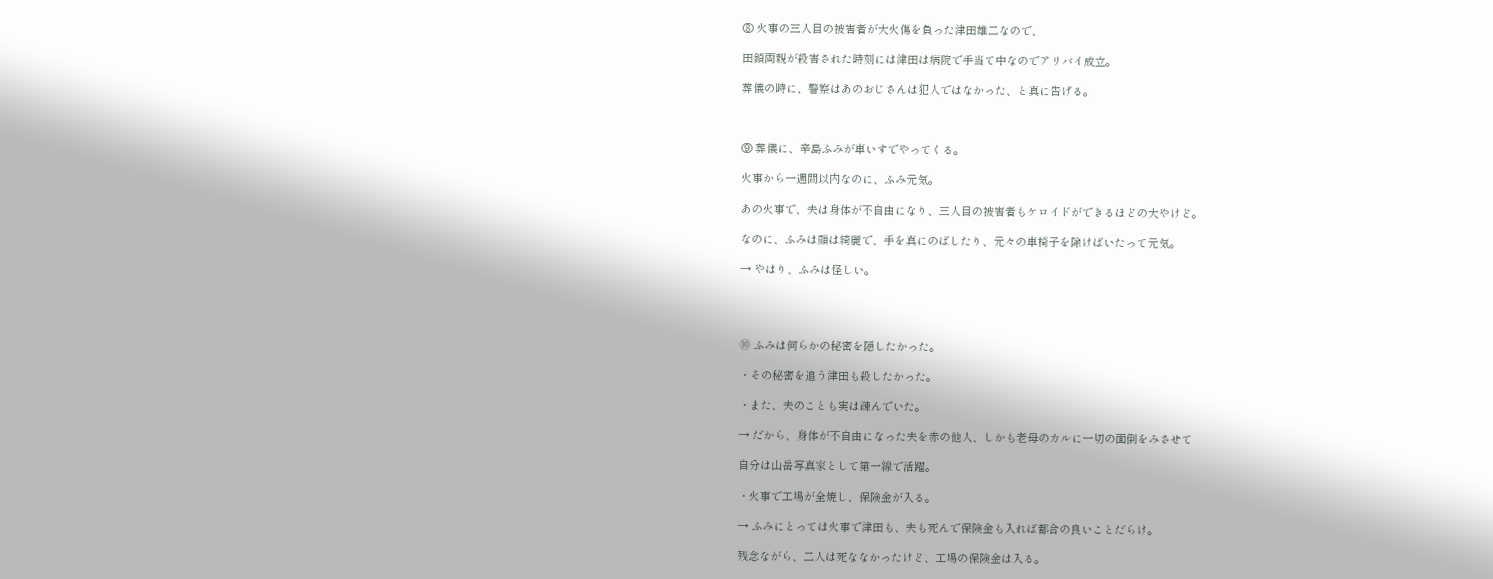⑧ 火事の三人目の被害者が大火傷を負った津田雄二なので、

田鎖両親が殺害された時刻には津田は病院で手当て中なのでアリバイ成立。

葬儀の時に、警察はあのおじさんは犯人ではなかった、と真に告げる。



⑨ 葬儀に、辛島ふみが車いすでやってくる。

火事から一週間以内なのに、ふみ元気。

あの火事で、夫は身体が不自由になり、三人目の被害者もケロイドができるほどの大やけど。

なのに、ふみは顔は綺麗で、手を真にのばしたり、元々の車椅子を除けばいたって元気。

→ やはり、ふみは怪しい。




⑩ ふみは何らかの秘密を隠したかった。

・その秘密を追う津田も殺したかった。

・また、夫のことも実は疎んでいた。

→ だから、身体が不自由になった夫を赤の他人、しかも老母のカルに一切の面倒をみさせて

自分は山岳写真家として第一線で活躍。

・火事で工場が全焼し、保険金が入る。

→ ふみにとっては火事で津田も、夫も死んで保険金も入れば都合の良いことだらけ。

残念ながら、二人は死ななかったけど、工場の保険金は入る。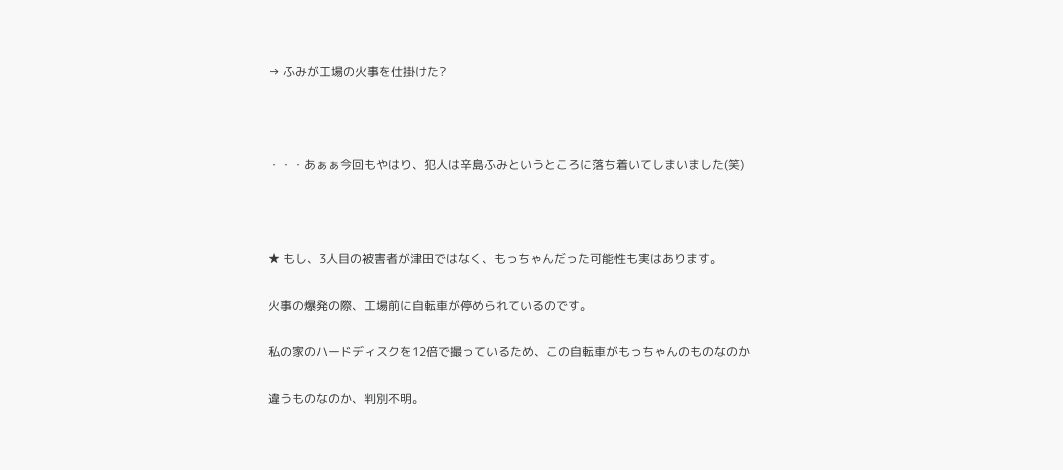→ ふみが工場の火事を仕掛けた?



・・・あぁぁ今回もやはり、犯人は辛島ふみというところに落ち着いてしまいました(笑)



★ もし、3人目の被害者が津田ではなく、もっちゃんだった可能性も実はあります。

火事の爆発の際、工場前に自転車が停められているのです。

私の家のハードディスクを12倍で撮っているため、この自転車がもっちゃんのものなのか

違うものなのか、判別不明。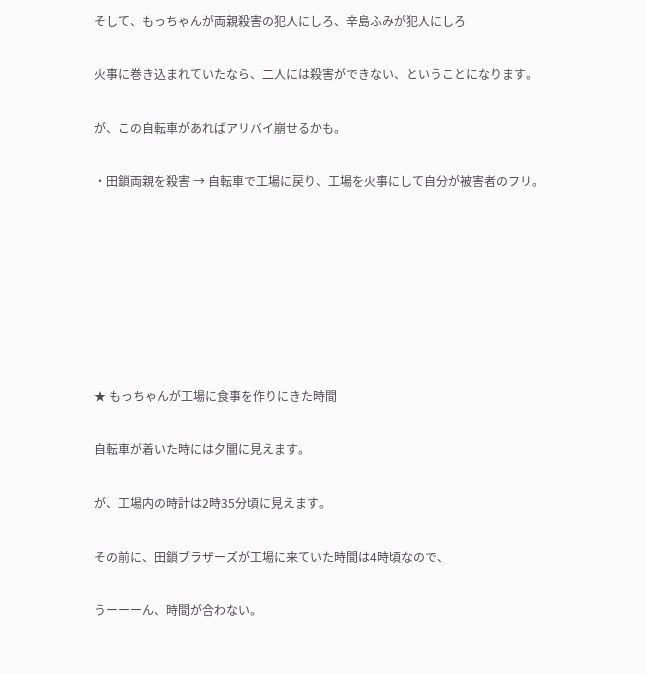そして、もっちゃんが両親殺害の犯人にしろ、辛島ふみが犯人にしろ

火事に巻き込まれていたなら、二人には殺害ができない、ということになります。

が、この自転車があればアリバイ崩せるかも。

・田鎖両親を殺害 → 自転車で工場に戻り、工場を火事にして自分が被害者のフリ。







★ もっちゃんが工場に食事を作りにきた時間

自転車が着いた時には夕闇に見えます。

が、工場内の時計は2時35分頃に見えます。

その前に、田鎖ブラザーズが工場に来ていた時間は4時頃なので、

うーーーん、時間が合わない。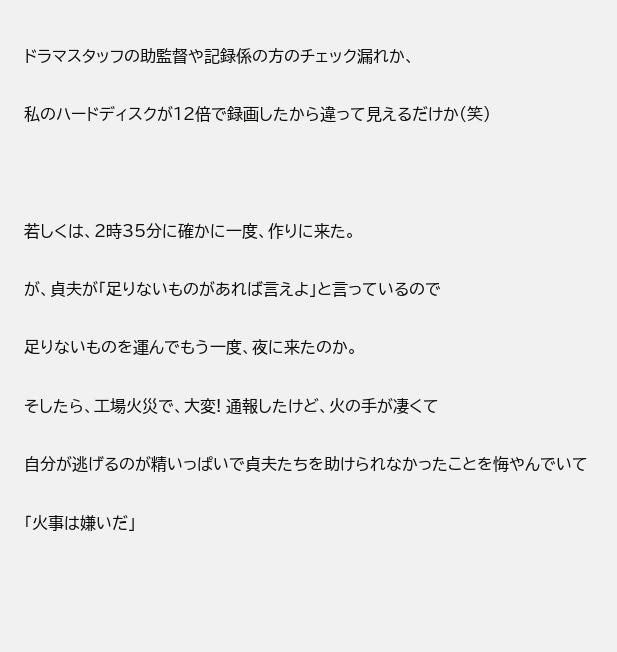ドラマスタッフの助監督や記録係の方のチェック漏れか、

私のハードディスクが12倍で録画したから違って見えるだけか(笑)



若しくは、2時35分に確かに一度、作りに来た。

が、貞夫が「足りないものがあれば言えよ」と言っているので

足りないものを運んでもう一度、夜に来たのか。

そしたら、工場火災で、大変! 通報したけど、火の手が凄くて

自分が逃げるのが精いっぱいで貞夫たちを助けられなかったことを悔やんでいて

「火事は嫌いだ」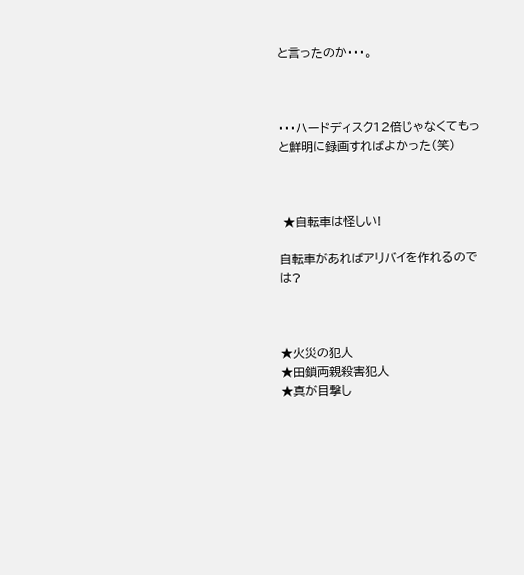と言ったのか・・・。



・・・ハードディスク12倍じゃなくてもっと鮮明に録画すればよかった(笑)



 ★自転車は怪しい!

自転車があればアリバイを作れるのでは?



★火災の犯人
★田鎖両親殺害犯人
★真が目撃し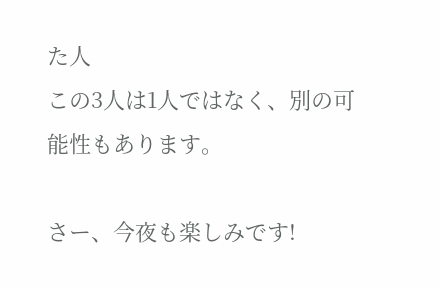た人
この3人は1人ではなく、別の可能性もあります。

さー、今夜も楽しみです!